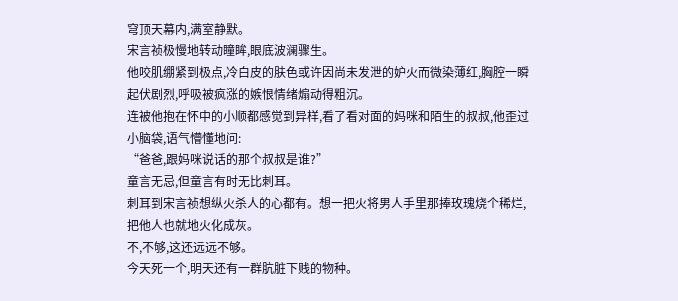穹顶天幕内,满室静默。
宋言祯极慢地转动瞳眸,眼底波澜骤生。
他咬肌绷紧到极点,冷白皮的肤色或许因尚未发泄的妒火而微染薄红,胸腔一瞬起伏剧烈,呼吸被疯涨的嫉恨情绪煽动得粗沉。
连被他抱在怀中的小顺都感觉到异样,看了看对面的妈咪和陌生的叔叔,他歪过小脑袋,语气懵懂地问:
“爸爸,跟妈咪说话的那个叔叔是谁?”
童言无忌,但童言有时无比刺耳。
刺耳到宋言祯想纵火杀人的心都有。想一把火将男人手里那捧玫瑰烧个稀烂,把他人也就地火化成灰。
不,不够,这还远远不够。
今天死一个,明天还有一群肮脏下贱的物种。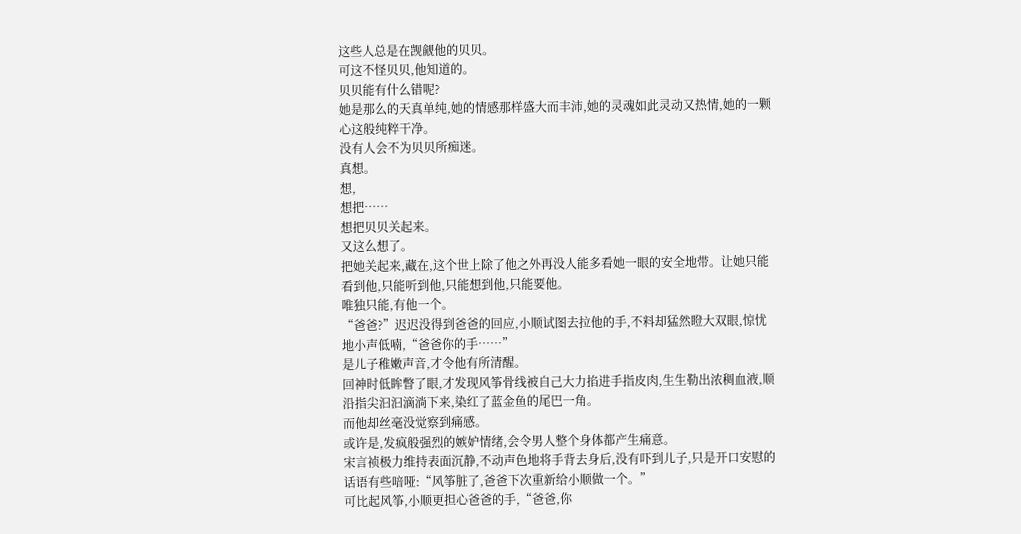这些人总是在觊觎他的贝贝。
可这不怪贝贝,他知道的。
贝贝能有什么错呢?
她是那么的天真单纯,她的情感那样盛大而丰沛,她的灵魂如此灵动又热情,她的一颗心这般纯粹干净。
没有人会不为贝贝所痴迷。
真想。
想,
想把……
想把贝贝关起来。
又这么想了。
把她关起来,藏在,这个世上除了他之外再没人能多看她一眼的安全地带。让她只能看到他,只能听到他,只能想到他,只能要他。
唯独只能,有他一个。
“爸爸?”迟迟没得到爸爸的回应,小顺试图去拉他的手,不料却猛然瞪大双眼,惊忧地小声低喃,“爸爸你的手……”
是儿子稚嫩声音,才令他有所清醒。
回神时低眸瞥了眼,才发现风筝骨线被自己大力掐进手指皮肉,生生勒出浓稠血液,顺沿指尖汩汩滴淌下来,染红了蓝金鱼的尾巴一角。
而他却丝毫没觉察到痛感。
或许是,发疯般强烈的嫉妒情绪,会令男人整个身体都产生痛意。
宋言祯极力维持表面沉静,不动声色地将手背去身后,没有吓到儿子,只是开口安慰的话语有些喑哑:“风筝脏了,爸爸下次重新给小顺做一个。”
可比起风筝,小顺更担心爸爸的手,“爸爸,你